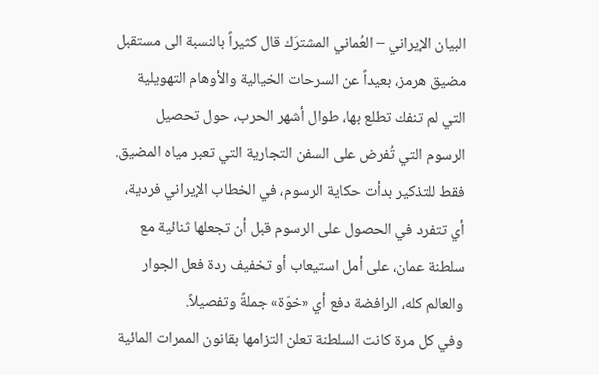البيان الإيراني – العُماني المشترَك قال كثيراً بالنسبة الى مستقبل مضيق هرمز، بعيداً عن السرحات الخيالية والأوهام التهويلية التي لم تنفك تطلع بها، طوال أشهر الحرب، حول تحصيل الرسوم التي تُفرض على السفن التجارية التي تعبر مياه المضيق.
فقط للتذكير بدأت حكاية الرسوم، في الخطاب الإيراني فردية، أي تتفرد في الحصول على الرسوم قبل أن تجعلها ثنائية مع سلطنة عمان، على أمل استيعاب أو تخفيف ردة فعل الجوار والعالم كله، الرافضة دفع أي «خوّة» جملةً وتفصيلاً.
وفي كل مرة كانت السلطنة تعلن التزامها بقانون الممرات المائية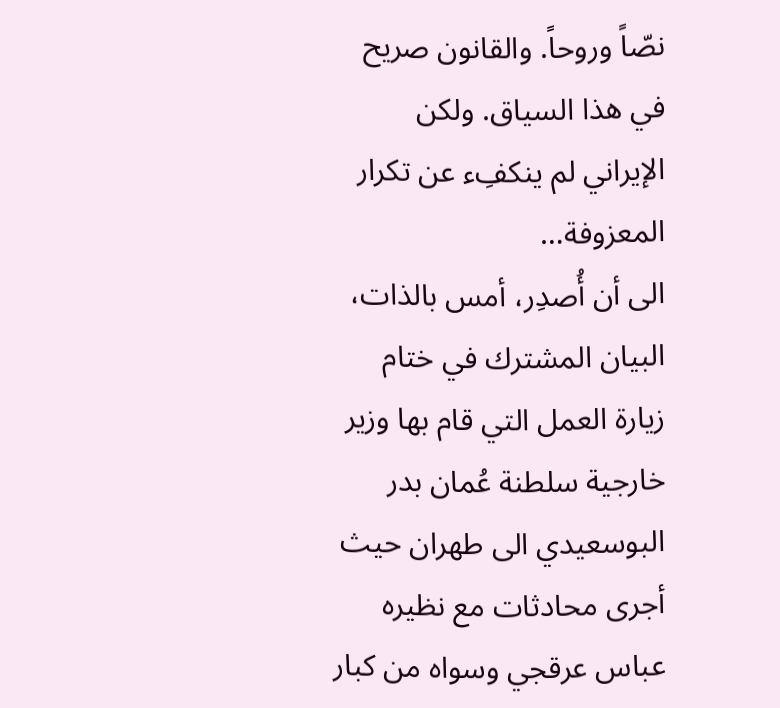نصّاً وروحاً. والقانون صريح في هذا السياق. ولكن الإيراني لم ينكفِء عن تكرار المعزوفة…
الى أن أُصدِر، أمس بالذات، البيان المشترك في ختام زيارة العمل التي قام بها وزير خارجية سلطنة عُمان بدر البوسعيدي الى طهران حيث أجرى محادثات مع نظيره عباس عرقجي وسواه من كبار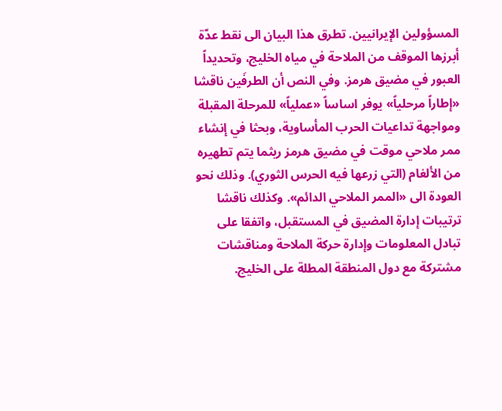المسؤولين الإيرانيين. تطرق هذا البيان الى نقط عدّة أبرزها الموقف من الملاحة في مياه الخليج، وتحديداً العبور في مضيق هرمز. وفي النص أن الطرفَين ناقشا «إطاراً مرحلياً» يوفر اساساً «عملياً» للمرحلة المقبلة ومواجهة تداعيات الحرب المأساوية، وبحثا في إنشاء ممر ملاحي موقت في مضيق هرمز ريثما يتم تطهيره من الألغام (التي زرعها فيه الحرس الثوري). وذلك نحو العودة الى «الممر الملاحي الدائم». وكذلك ناقشا ترتيبات إدارة المضيق في المستقبل، واتفقا على تبادل المعلومات وإدارة حركة الملاحة ومناقشات مشتركة مع دول المنطقة المطلة على الخليج.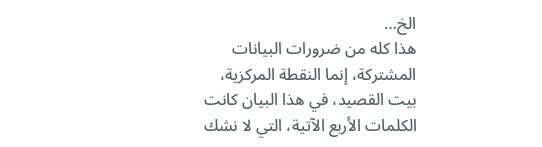الخ…
هذا كله من ضرورات البيانات المشتركة، إنما النقطة المركزية، بيت القصيد، في هذا البيان كانت الكلمات الأربع الآتية، التي لا نشك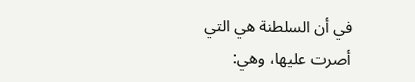في أن السلطنة هي التي أصرت عليها، وهي: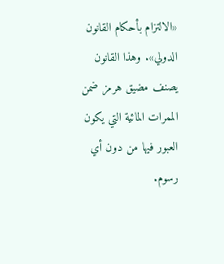«الالتزام بأحكام القانون الدولي». وهذا القانون يصنف مضيق هرمز ضمن الممرات المائية التي يكون العبور فيها من دون أي رسوم.